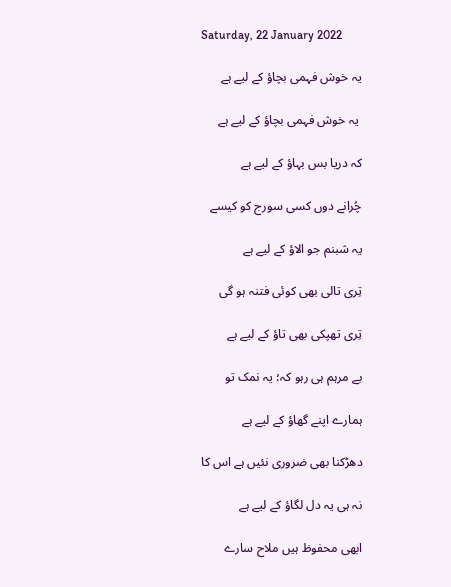Saturday, 22 January 2022

یہ خوش فہمی بچاؤ کے لیے ہے

 یہ خوش فہمی بچاؤ کے لیے ہے

کہ دریا بس بہاؤ کے لیے ہے

چُرانے دوں کسی سورج کو کیسے

یہ شبنم جو الاؤ کے لیے ہے

تِری تالی بھی کوئی فتنہ ہو گی

تِری تھپکی بھی تاؤ کے لیے ہے

بے مرہم ہی رہو کہ؛ یہ نمک تو

ہمارے اپنے گھاؤ کے لیے ہے

دھڑکنا بھی ضروری نئیں ہے اس کا

نہ ہی یہ دل لگاؤ کے لیے ہے

ابھی محفوظ ہیں ملاح سارے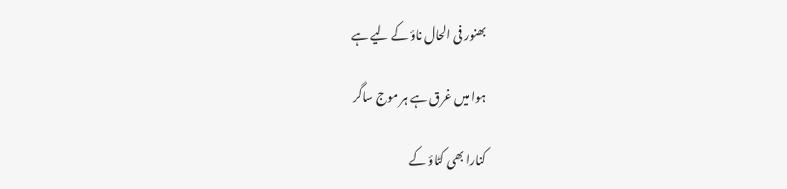بھنور فی الحال ناؤ کے لیے ہے

ہوا میں غرق ہے ہر موج ساگر

کنارا بھی کٹاؤ کے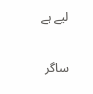لیے ہے


ساگر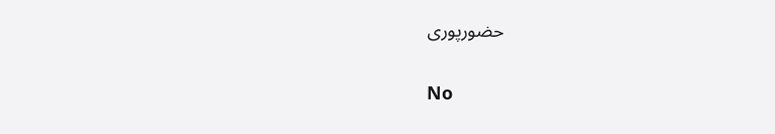حضورپوری

No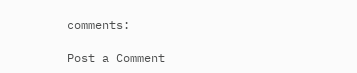comments:

Post a Comment